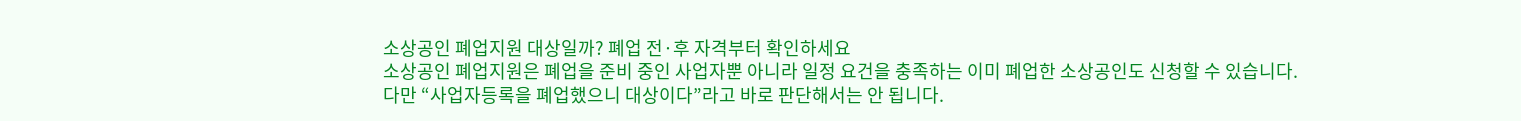소상공인 폐업지원 대상일까? 폐업 전·후 자격부터 확인하세요
소상공인 폐업지원은 폐업을 준비 중인 사업자뿐 아니라 일정 요건을 충족하는 이미 폐업한 소상공인도 신청할 수 있습니다.
다만 “사업자등록을 폐업했으니 대상이다”라고 바로 판단해서는 안 됩니다.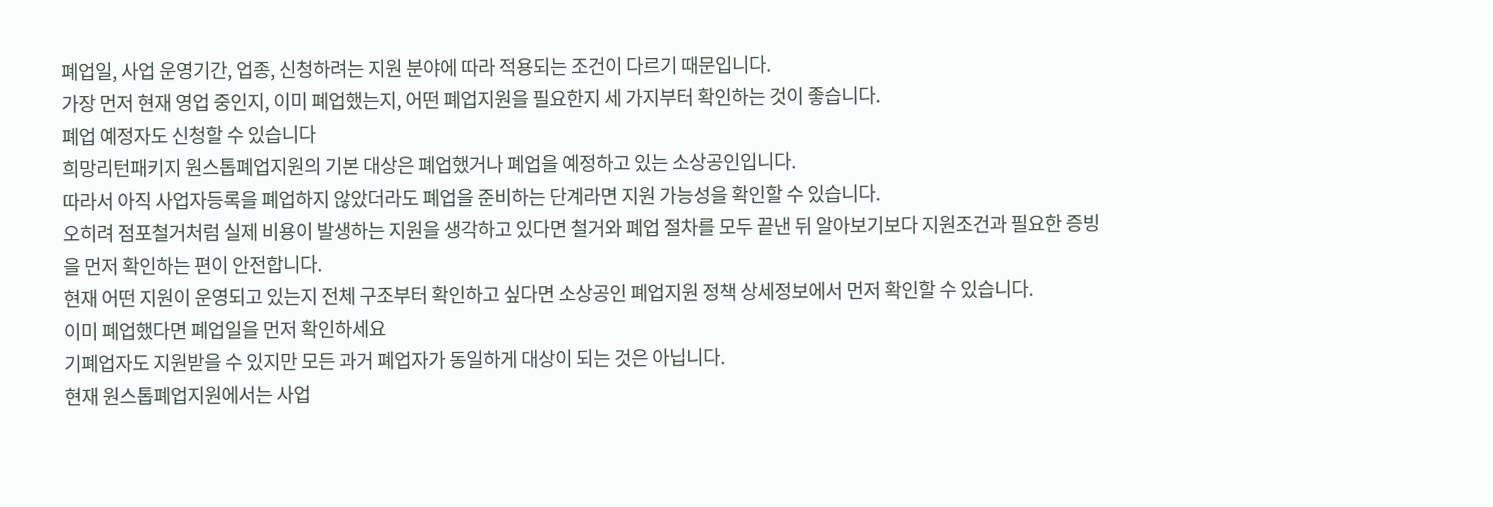폐업일, 사업 운영기간, 업종, 신청하려는 지원 분야에 따라 적용되는 조건이 다르기 때문입니다.
가장 먼저 현재 영업 중인지, 이미 폐업했는지, 어떤 폐업지원을 필요한지 세 가지부터 확인하는 것이 좋습니다.
폐업 예정자도 신청할 수 있습니다
희망리턴패키지 원스톱폐업지원의 기본 대상은 폐업했거나 폐업을 예정하고 있는 소상공인입니다.
따라서 아직 사업자등록을 폐업하지 않았더라도 폐업을 준비하는 단계라면 지원 가능성을 확인할 수 있습니다.
오히려 점포철거처럼 실제 비용이 발생하는 지원을 생각하고 있다면 철거와 폐업 절차를 모두 끝낸 뒤 알아보기보다 지원조건과 필요한 증빙을 먼저 확인하는 편이 안전합니다.
현재 어떤 지원이 운영되고 있는지 전체 구조부터 확인하고 싶다면 소상공인 폐업지원 정책 상세정보에서 먼저 확인할 수 있습니다.
이미 폐업했다면 폐업일을 먼저 확인하세요
기폐업자도 지원받을 수 있지만 모든 과거 폐업자가 동일하게 대상이 되는 것은 아닙니다.
현재 원스톱폐업지원에서는 사업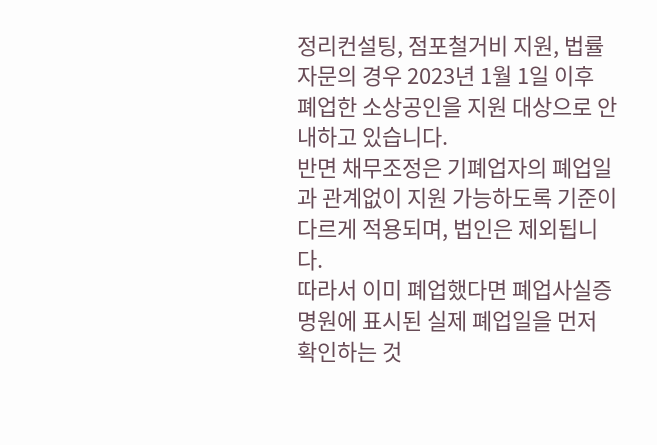정리컨설팅, 점포철거비 지원, 법률자문의 경우 2023년 1월 1일 이후 폐업한 소상공인을 지원 대상으로 안내하고 있습니다.
반면 채무조정은 기폐업자의 폐업일과 관계없이 지원 가능하도록 기준이 다르게 적용되며, 법인은 제외됩니다.
따라서 이미 폐업했다면 폐업사실증명원에 표시된 실제 폐업일을 먼저 확인하는 것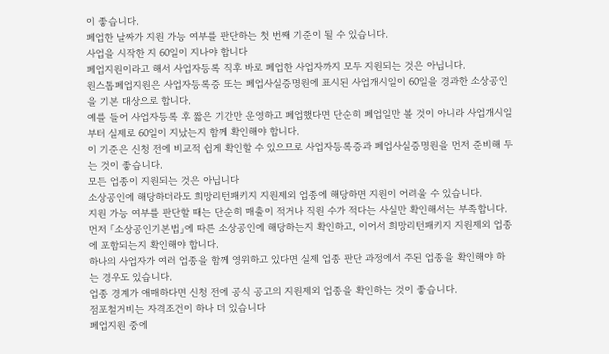이 좋습니다.
폐업한 날짜가 지원 가능 여부를 판단하는 첫 번째 기준이 될 수 있습니다.
사업을 시작한 지 60일이 지나야 합니다
폐업지원이라고 해서 사업자등록 직후 바로 폐업한 사업자까지 모두 지원되는 것은 아닙니다.
원스톱폐업지원은 사업자등록증 또는 폐업사실증명원에 표시된 사업개시일이 60일을 경과한 소상공인을 기본 대상으로 합니다.
예를 들어 사업자등록 후 짧은 기간만 운영하고 폐업했다면 단순히 폐업일만 볼 것이 아니라 사업개시일부터 실제로 60일이 지났는지 함께 확인해야 합니다.
이 기준은 신청 전에 비교적 쉽게 확인할 수 있으므로 사업자등록증과 폐업사실증명원을 먼저 준비해 두는 것이 좋습니다.
모든 업종이 지원되는 것은 아닙니다
소상공인에 해당하더라도 희망리턴패키지 지원제외 업종에 해당하면 지원이 어려울 수 있습니다.
지원 가능 여부를 판단할 때는 단순히 매출이 적거나 직원 수가 적다는 사실만 확인해서는 부족합니다.
먼저 「소상공인기본법」에 따른 소상공인에 해당하는지 확인하고, 이어서 희망리턴패키지 지원제외 업종에 포함되는지 확인해야 합니다.
하나의 사업자가 여러 업종을 함께 영위하고 있다면 실제 업종 판단 과정에서 주된 업종을 확인해야 하는 경우도 있습니다.
업종 경계가 애매하다면 신청 전에 공식 공고의 지원제외 업종을 확인하는 것이 좋습니다.
점포철거비는 자격조건이 하나 더 있습니다
폐업지원 중에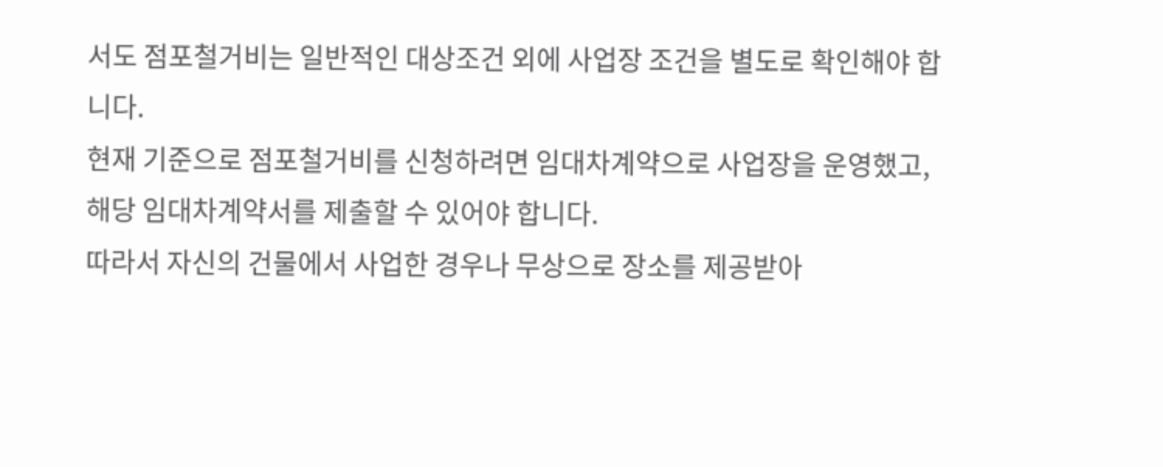서도 점포철거비는 일반적인 대상조건 외에 사업장 조건을 별도로 확인해야 합니다.
현재 기준으로 점포철거비를 신청하려면 임대차계약으로 사업장을 운영했고, 해당 임대차계약서를 제출할 수 있어야 합니다.
따라서 자신의 건물에서 사업한 경우나 무상으로 장소를 제공받아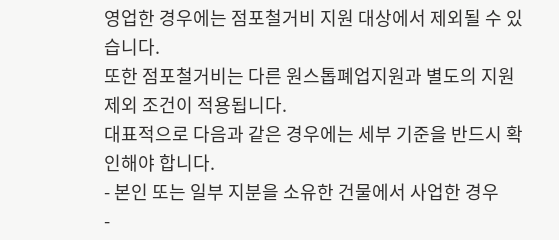영업한 경우에는 점포철거비 지원 대상에서 제외될 수 있습니다.
또한 점포철거비는 다른 원스톱폐업지원과 별도의 지원제외 조건이 적용됩니다.
대표적으로 다음과 같은 경우에는 세부 기준을 반드시 확인해야 합니다.
- 본인 또는 일부 지분을 소유한 건물에서 사업한 경우
-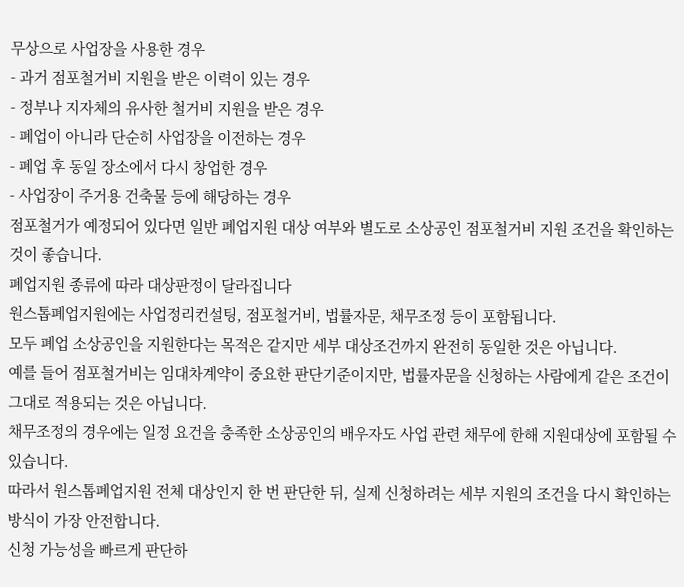무상으로 사업장을 사용한 경우
- 과거 점포철거비 지원을 받은 이력이 있는 경우
- 정부나 지자체의 유사한 철거비 지원을 받은 경우
- 폐업이 아니라 단순히 사업장을 이전하는 경우
- 폐업 후 동일 장소에서 다시 창업한 경우
- 사업장이 주거용 건축물 등에 해당하는 경우
점포철거가 예정되어 있다면 일반 폐업지원 대상 여부와 별도로 소상공인 점포철거비 지원 조건을 확인하는 것이 좋습니다.
폐업지원 종류에 따라 대상판정이 달라집니다
원스톱폐업지원에는 사업정리컨설팅, 점포철거비, 법률자문, 채무조정 등이 포함됩니다.
모두 폐업 소상공인을 지원한다는 목적은 같지만 세부 대상조건까지 완전히 동일한 것은 아닙니다.
예를 들어 점포철거비는 임대차계약이 중요한 판단기준이지만, 법률자문을 신청하는 사람에게 같은 조건이 그대로 적용되는 것은 아닙니다.
채무조정의 경우에는 일정 요건을 충족한 소상공인의 배우자도 사업 관련 채무에 한해 지원대상에 포함될 수 있습니다.
따라서 원스톱폐업지원 전체 대상인지 한 번 판단한 뒤, 실제 신청하려는 세부 지원의 조건을 다시 확인하는 방식이 가장 안전합니다.
신청 가능성을 빠르게 판단하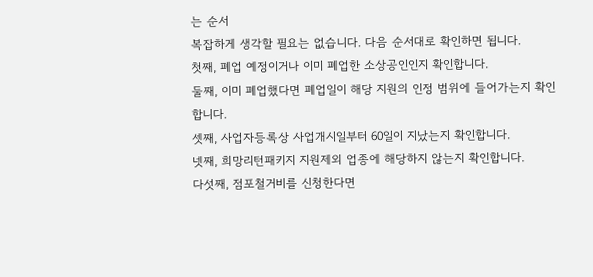는 순서
복잡하게 생각할 필요는 없습니다. 다음 순서대로 확인하면 됩니다.
첫째, 폐업 예정이거나 이미 폐업한 소상공인인지 확인합니다.
둘째, 이미 폐업했다면 폐업일이 해당 지원의 인정 범위에 들어가는지 확인합니다.
셋째, 사업자등록상 사업개시일부터 60일이 지났는지 확인합니다.
넷째, 희망리턴패키지 지원제외 업종에 해당하지 않는지 확인합니다.
다섯째, 점포철거비를 신청한다면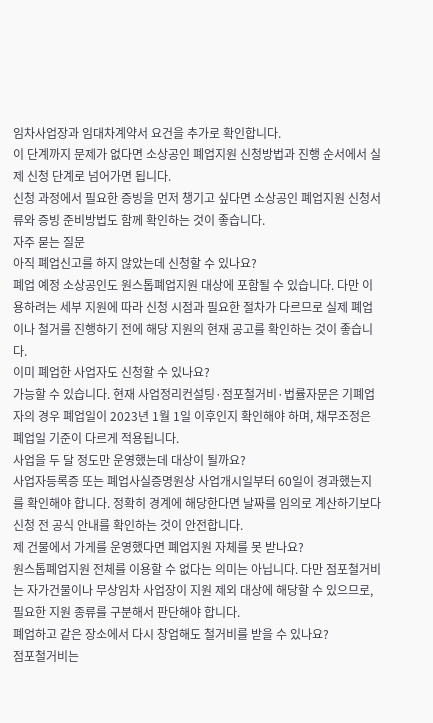임차사업장과 임대차계약서 요건을 추가로 확인합니다.
이 단계까지 문제가 없다면 소상공인 폐업지원 신청방법과 진행 순서에서 실제 신청 단계로 넘어가면 됩니다.
신청 과정에서 필요한 증빙을 먼저 챙기고 싶다면 소상공인 폐업지원 신청서류와 증빙 준비방법도 함께 확인하는 것이 좋습니다.
자주 묻는 질문
아직 폐업신고를 하지 않았는데 신청할 수 있나요?
폐업 예정 소상공인도 원스톱폐업지원 대상에 포함될 수 있습니다. 다만 이용하려는 세부 지원에 따라 신청 시점과 필요한 절차가 다르므로 실제 폐업이나 철거를 진행하기 전에 해당 지원의 현재 공고를 확인하는 것이 좋습니다.
이미 폐업한 사업자도 신청할 수 있나요?
가능할 수 있습니다. 현재 사업정리컨설팅·점포철거비·법률자문은 기폐업자의 경우 폐업일이 2023년 1월 1일 이후인지 확인해야 하며, 채무조정은 폐업일 기준이 다르게 적용됩니다.
사업을 두 달 정도만 운영했는데 대상이 될까요?
사업자등록증 또는 폐업사실증명원상 사업개시일부터 60일이 경과했는지를 확인해야 합니다. 정확히 경계에 해당한다면 날짜를 임의로 계산하기보다 신청 전 공식 안내를 확인하는 것이 안전합니다.
제 건물에서 가게를 운영했다면 폐업지원 자체를 못 받나요?
원스톱폐업지원 전체를 이용할 수 없다는 의미는 아닙니다. 다만 점포철거비는 자가건물이나 무상임차 사업장이 지원 제외 대상에 해당할 수 있으므로, 필요한 지원 종류를 구분해서 판단해야 합니다.
폐업하고 같은 장소에서 다시 창업해도 철거비를 받을 수 있나요?
점포철거비는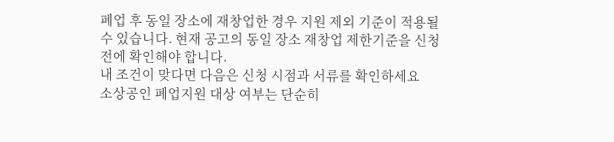폐업 후 동일 장소에 재창업한 경우 지원 제외 기준이 적용될 수 있습니다. 현재 공고의 동일 장소 재창업 제한기준을 신청 전에 확인해야 합니다.
내 조건이 맞다면 다음은 신청 시점과 서류를 확인하세요
소상공인 폐업지원 대상 여부는 단순히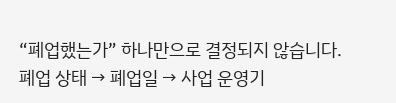“폐업했는가” 하나만으로 결정되지 않습니다.
폐업 상태 → 폐업일 → 사업 운영기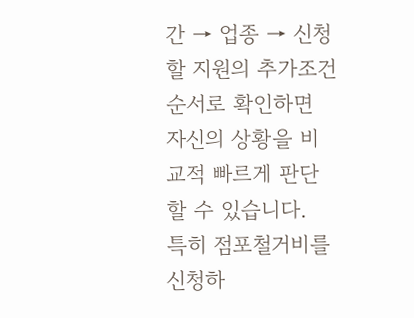간 → 업종 → 신청할 지원의 추가조건 순서로 확인하면 자신의 상황을 비교적 빠르게 판단할 수 있습니다.
특히 점포철거비를 신청하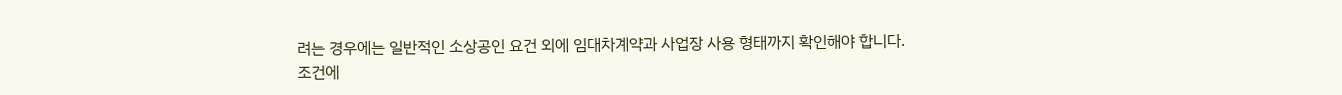려는 경우에는 일반적인 소상공인 요건 외에 임대차계약과 사업장 사용 형태까지 확인해야 합니다.
조건에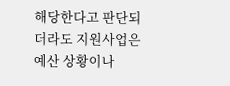해당한다고 판단되더라도 지원사업은 예산 상황이나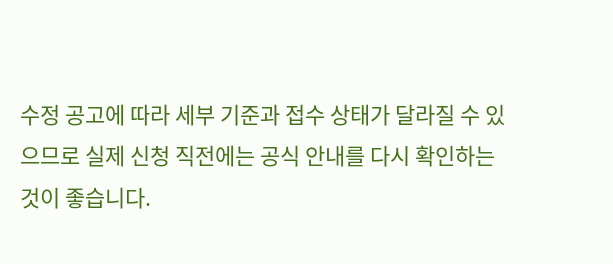수정 공고에 따라 세부 기준과 접수 상태가 달라질 수 있으므로 실제 신청 직전에는 공식 안내를 다시 확인하는 것이 좋습니다.